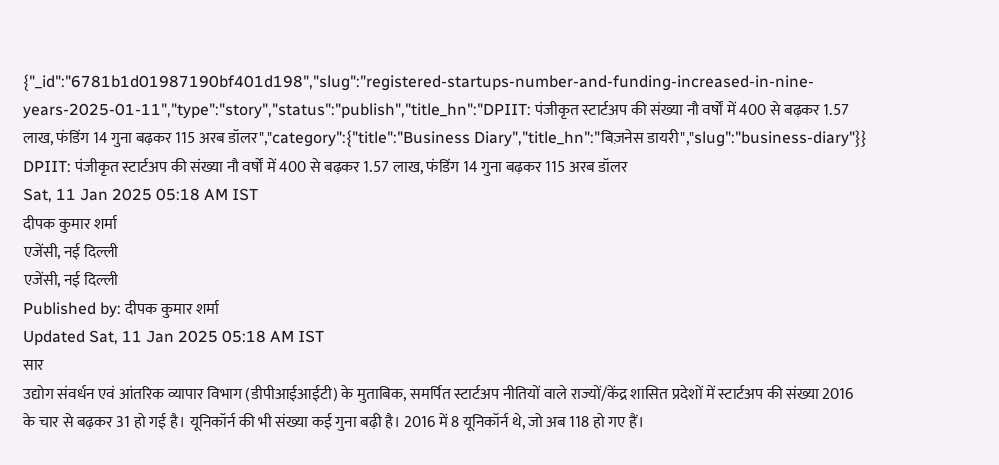{"_id":"6781b1d01987190bf401d198","slug":"registered-startups-number-and-funding-increased-in-nine-years-2025-01-11","type":"story","status":"publish","title_hn":"DPIIT: पंजीकृत स्टार्टअप की संख्या नौ वर्षों में 400 से बढ़कर 1.57 लाख, फंडिंग 14 गुना बढ़कर 115 अरब डॉलर","category":{"title":"Business Diary","title_hn":"बिज़नेस डायरी","slug":"business-diary"}}
DPIIT: पंजीकृत स्टार्टअप की संख्या नौ वर्षों में 400 से बढ़कर 1.57 लाख, फंडिंग 14 गुना बढ़कर 115 अरब डॉलर
Sat, 11 Jan 2025 05:18 AM IST
दीपक कुमार शर्मा
एजेंसी, नई दिल्ली
एजेंसी, नई दिल्ली
Published by: दीपक कुमार शर्मा
Updated Sat, 11 Jan 2025 05:18 AM IST
सार
उद्योग संवर्धन एवं आंतरिक व्यापार विभाग (डीपीआईआईटी) के मुताबिक, समर्पित स्टार्टअप नीतियों वाले राज्यों/केंद्र शासित प्रदेशों में स्टार्टअप की संख्या 2016 के चार से बढ़कर 31 हो गई है। यूनिकॉर्न की भी संख्या कई गुना बढ़ी है। 2016 में 8 यूनिकॉर्न थे, जो अब 118 हो गए हैं।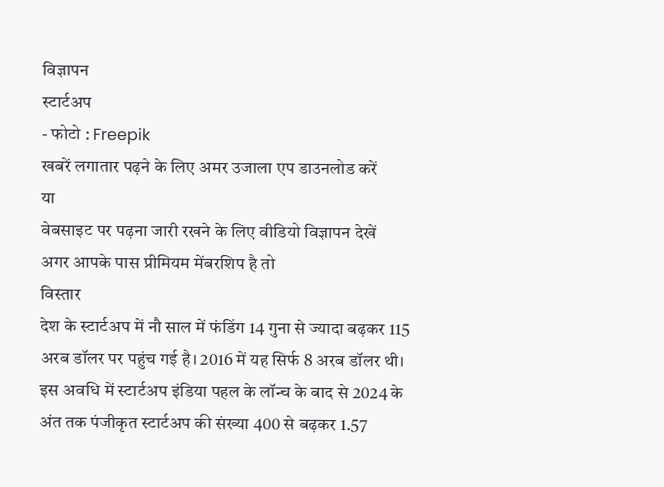विज्ञापन
स्टार्टअप
- फोटो : Freepik
खबरें लगातार पढ़ने के लिए अमर उजाला एप डाउनलोड करें
या
वेबसाइट पर पढ़ना जारी रखने के लिए वीडियो विज्ञापन देखें
अगर आपके पास प्रीमियम मेंबरशिप है तो
विस्तार
देश के स्टार्टअप में नौ साल में फंडिंग 14 गुना से ज्यादा बढ़कर 115 अरब डॉलर पर पहुंच गई है। 2016 में यह सिर्फ 8 अरब डॉलर थी। इस अवधि में स्टार्टअप इंडिया पहल के लॉन्च के बाद से 2024 के अंत तक पंजीकृत स्टार्टअप की संख्या 400 से बढ़कर 1.57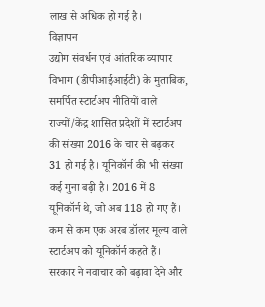लाख से अधिक हो गई है।
विज्ञापन
उद्योग संवर्धन एवं आंतरिक व्यापार विभाग (डीपीआईआईटी) के मुताबिक, समर्पित स्टार्टअप नीतियों वाले राज्यों/केंद्र शासित प्रदेशों में स्टार्टअप की संख्या 2016 के चार से बढ़कर 31 हो गई है। यूनिकॉर्न की भी संख्या कई गुना बढ़ी है। 2016 में 8 यूनिकॉर्न थे, जो अब 118 हो गए हैं। कम से कम एक अरब डॉलर मूल्य वाले स्टार्टअप को यूनिकॉर्न कहते हैं। सरकार ने नवाचार को बढ़ावा देने और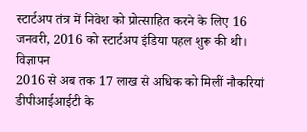स्टार्टअप तंत्र में निवेश को प्रोत्साहित करने के लिए 16 जनवरी, 2016 को स्टार्टअप इंडिया पहल शुरू की थी।
विज्ञापन
2016 से अब तक 17 लाख से अधिक को मिलीं नौकरियां
डीपीआईआईटी के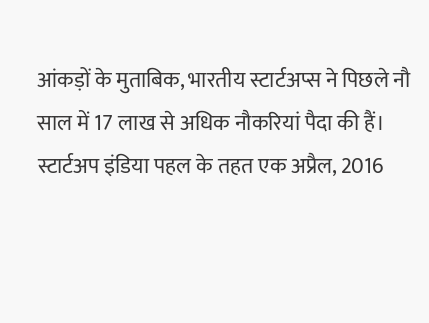आंकड़ों के मुताबिक, भारतीय स्टार्टअप्स ने पिछले नौ साल में 17 लाख से अधिक नौकरियां पैदा की हैं। स्टार्टअप इंडिया पहल के तहत एक अप्रैल, 2016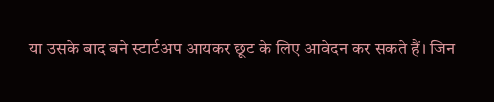या उसके बाद बने स्टार्टअप आयकर छूट के लिए आवेदन कर सकते हैं। जिन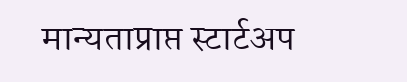मान्यताप्राप्त स्टार्टअप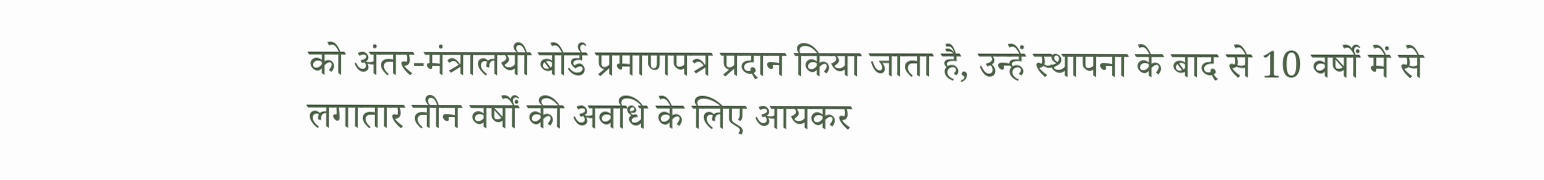को अंतर-मंत्रालयी बोर्ड प्रमाणपत्र प्रदान किया जाता है, उन्हें स्थापना के बाद से 10 वर्षों में से लगातार तीन वर्षों की अवधि के लिए आयकर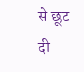से छूट दी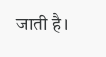जाती है।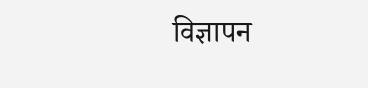विज्ञापन